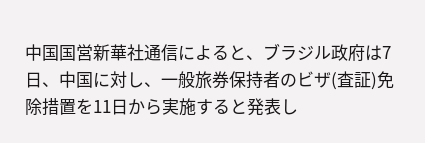中国国営新華社通信によると、ブラジル政府は7日、中国に対し、一般旅券保持者のビザ(査証)免除措置を11日から実施すると発表し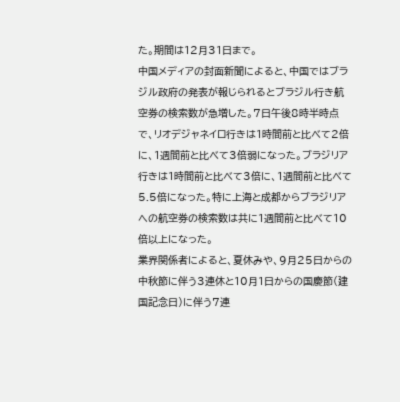た。期間は12月31日まで。
中国メディアの封面新聞によると、中国ではブラジル政府の発表が報じられるとブラジル行き航空券の検索数が急増した。7日午後8時半時点で、リオデジャネイロ行きは1時間前と比べて2倍に、1週間前と比べて3倍弱になった。ブラジリア行きは1時間前と比べて3倍に、1週間前と比べて5.5倍になった。特に上海と成都からブラジリアへの航空券の検索数は共に1週間前と比べて10倍以上になった。
業界関係者によると、夏休みや、9月25日からの中秋節に伴う3連休と10月1日からの国慶節(建国記念日)に伴う7連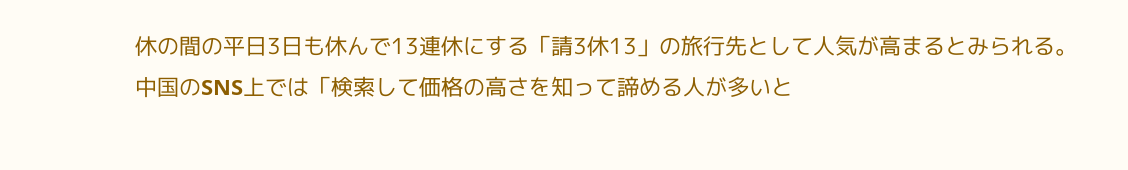休の間の平日3日も休んで13連休にする「請3休13」の旅行先として人気が高まるとみられる。
中国のSNS上では「検索して価格の高さを知って諦める人が多いと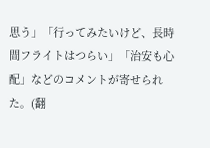思う」「行ってみたいけど、長時間フライトはつらい」「治安も心配」などのコメントが寄せられた。(翻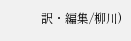訳・編集/柳川)